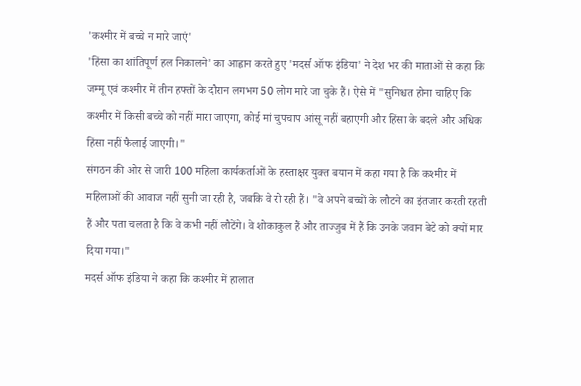'कश्मीर में बच्चे न मारे जाएं'
'हिंसा का शांतिपूर्ण हल निकालने' का आह्वान करते हुए 'मदर्स ऑफ इंडिया' ने देश भर की माताओं से कहा कि जम्मू एवं कश्मीर में तीन हफ्तों के दौरान लगभग 50 लोग मारे जा चुके हैं। ऐसे में "सुनिश्चत होना चाहिए कि कश्मीर में किसी बच्चे को नहीं मारा जाएगा, कोई मां चुपचाप आंसू नहीं बहाएगी और हिंसा के बदले और अधिक हिंसा नहीं फैलाई जाएगी।"
संगठन की ओर से जारी 100 महिला कार्यकर्ताओं के हस्ताक्षर युक्त बयान में कहा गया है कि कश्मीर में महिलाओं की आवाज नहीं सुनी जा रही है, जबकि वे रो रही हैं। "वे अपने बच्चों के लौटने का इंतजार करती रहती हैं और पता चलता है कि वे कभी नहीं लौटेंगे। वे शोकाकुल हैं और ताज्जुब में हैं कि उनके जवान बेटे को क्यों मार दिया गया।"
मदर्स ऑफ इंडिया ने कहा कि कश्मीर में हालात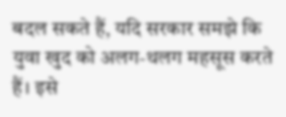बदल सकते हैं, यदि सरकार समझे कि युवा खुद को अलग-थलग महसूस करते हैं। इसे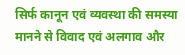सिर्फ कानून एवं व्यवस्था की समस्या मानने से विवाद एवं अलगाव और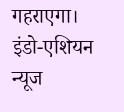गहराएगा।
इंडो-एशियन न्यूज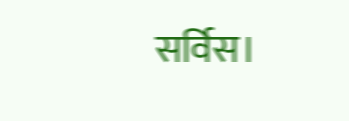सर्विस।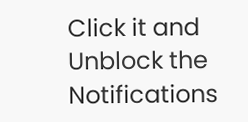Click it and Unblock the Notifications